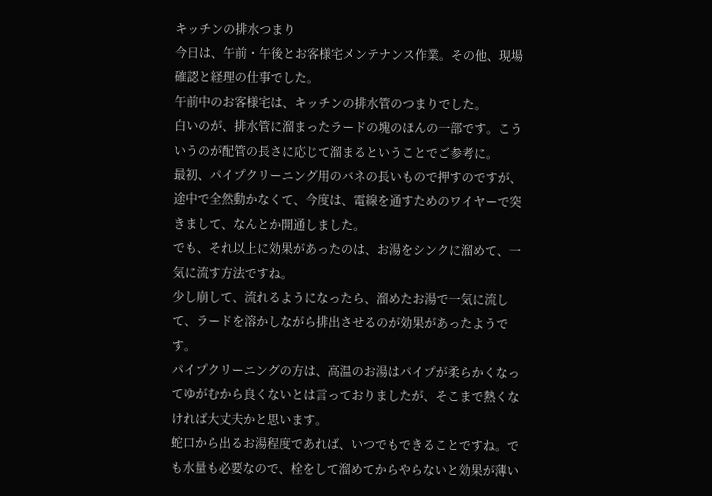キッチンの排水つまり
今日は、午前・午後とお客様宅メンテナンス作業。その他、現場確認と経理の仕事でした。
午前中のお客様宅は、キッチンの排水管のつまりでした。
白いのが、排水管に溜まったラードの塊のほんの一部です。こういうのが配管の長さに応じて溜まるということでご参考に。
最初、パイプクリーニング用のバネの長いもので押すのですが、途中で全然動かなくて、今度は、電線を通すためのワイヤーで突きまして、なんとか開通しました。
でも、それ以上に効果があったのは、お湯をシンクに溜めて、一気に流す方法ですね。
少し崩して、流れるようになったら、溜めたお湯で一気に流して、ラードを溶かしながら排出させるのが効果があったようです。
パイプクリーニングの方は、高温のお湯はパイプが柔らかくなってゆがむから良くないとは言っておりましたが、そこまで熱くなければ大丈夫かと思います。
蛇口から出るお湯程度であれば、いつでもできることですね。でも水量も必要なので、栓をして溜めてからやらないと効果が薄い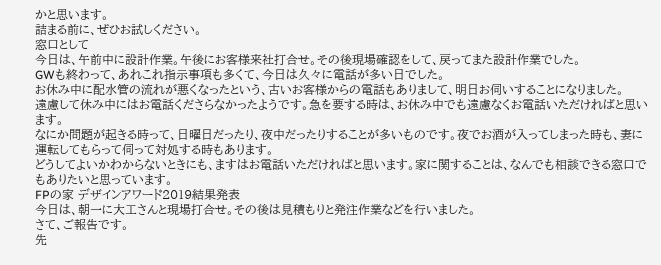かと思います。
詰まる前に、ぜひお試しください。
窓口として
今日は、午前中に設計作業。午後にお客様来社打合せ。その後現場確認をして、戻ってまた設計作業でした。
GWも終わって、あれこれ指示事項も多くて、今日は久々に電話が多い日でした。
お休み中に配水管の流れが悪くなったという、古いお客様からの電話もありまして、明日お伺いすることになりました。
遠慮して休み中にはお電話くださらなかったようです。急を要する時は、お休み中でも遠慮なくお電話いただければと思います。
なにか問題が起きる時って、日曜日だったり、夜中だったりすることが多いものです。夜でお酒が入ってしまった時も、妻に運転してもらって伺って対処する時もあります。
どうしてよいかわからないときにも、ますはお電話いただければと思います。家に関することは、なんでも相談できる窓口でもありたいと思っています。
FPの家 デザインアワード2019結果発表
今日は、朝一に大工さんと現場打合せ。その後は見積もりと発注作業などを行いました。
さて、ご報告です。
先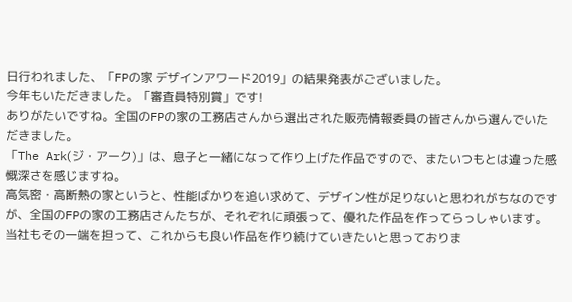日行われました、「FPの家 デザインアワード2019」の結果発表がございました。
今年もいただきました。「審査員特別賞」です!
ありがたいですね。全国のFPの家の工務店さんから選出された販売情報委員の皆さんから選んでいただきました。
「The Ark(ジ・アーク)」は、息子と一緒になって作り上げた作品ですので、またいつもとは違った感慨深さを感じますね。
高気密・高断熱の家というと、性能ばかりを追い求めて、デザイン性が足りないと思われがちなのですが、全国のFPの家の工務店さんたちが、それぞれに頑張って、優れた作品を作ってらっしゃいます。
当社もその一端を担って、これからも良い作品を作り続けていきたいと思っておりま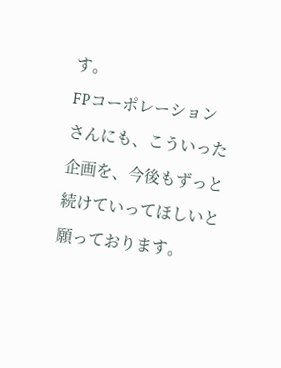す。
FPコーポレーションさんにも、こういった企画を、今後もずっと続けていってほしいと願っております。